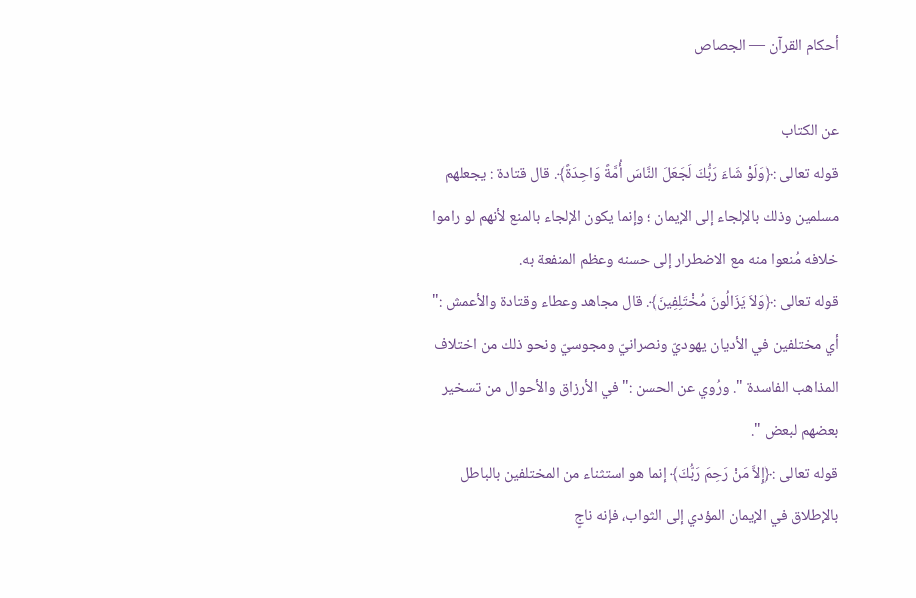أحكام القرآن — الجصاص

عن الكتاب
قوله تعالى :﴿وَلَوْ شَاءَ رَبُّكَ لَجَعَلَ النَّاسَ أُمَّةً وَاحِدَةً﴾. قال قتادة : يجعلهم مسلمين وذلك بالإلجاء إلى الإيمان ؛ وإنما يكون الإلجاء بالمنع لأنهم لو راموا خلافه مُنعوا منه مع الاضطرار إلى حسنه وعظم المنفعة به.
قوله تعالى :﴿وَلاَ يَزَالُونَ مُخْتَلِفِينَ﴾. قال مجاهد وعطاء وقتادة والأعمش :" أي مختلفين في الأديان يهوديّ ونصرانيّ ومجوسيّ ونحو ذلك من اختلاف المذاهب الفاسدة ". ورُوي عن الحسن :" في الأرزاق والأحوال من تسخير بعضهم لبعض ".
قوله تعالى :﴿إِلاَّ مَنْ رَحِمَ رَبُّكَ﴾ إنما هو استثناء من المختلفين بالباطل بالإطلاق في الإيمان المؤدي إلى الثواب، فإنه ناجٍ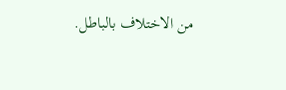من الاختلاف بالباطل.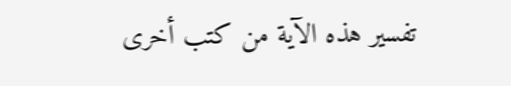تفسير هذه الآية من كتب أخرى